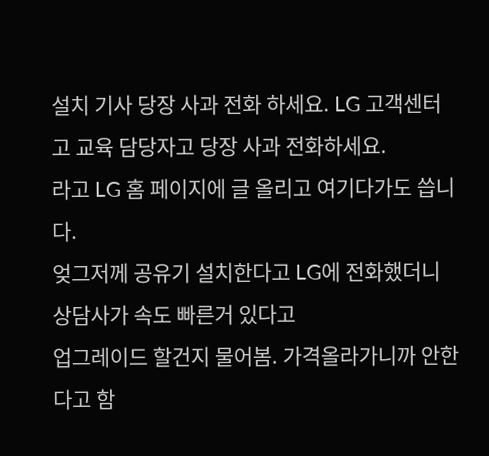설치 기사 당장 사과 전화 하세요. LG 고객센터고 교육 담당자고 당장 사과 전화하세요.
라고 LG 홈 페이지에 글 올리고 여기다가도 씁니다.
엊그저께 공유기 설치한다고 LG에 전화했더니 상담사가 속도 빠른거 있다고
업그레이드 할건지 물어봄. 가격올라가니까 안한다고 함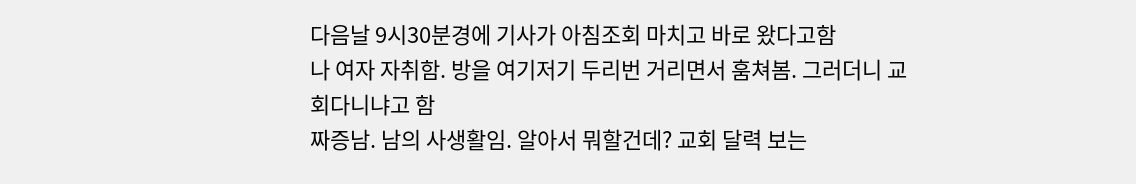다음날 9시30분경에 기사가 아침조회 마치고 바로 왔다고함
나 여자 자취함. 방을 여기저기 두리번 거리면서 훔쳐봄. 그러더니 교회다니냐고 함
짜증남. 남의 사생활임. 알아서 뭐할건데? 교회 달력 보는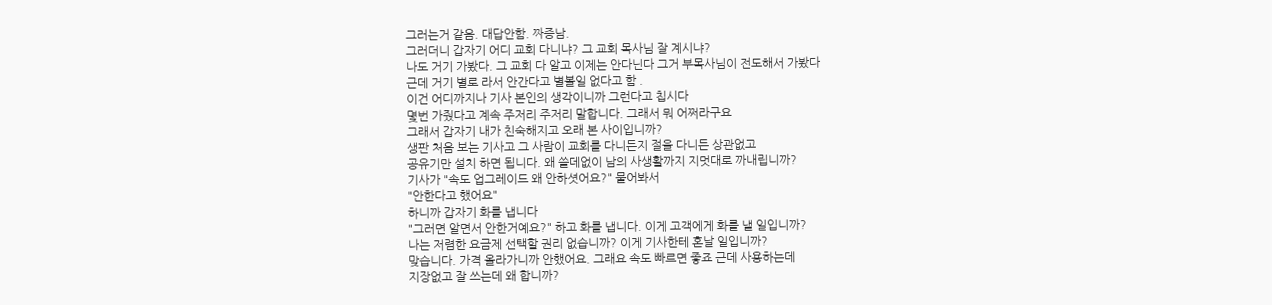그러는거 같음. 대답안함. 짜증남.
그러더니 갑자기 어디 교회 다니냐? 그 교회 목사님 잘 계시냐?
나도 거기 가봤다. 그 교회 다 알고 이제는 안다닌다 그거 부목사님이 전도해서 가봤다
근데 거기 별로 라서 안간다고 별볼일 없다고 함 .
이건 어디까지나 기사 본인의 생각이니까 그런다고 칩시다
몇번 가줬다고 계속 주저리 주저리 말합니다. 그래서 뭐 어쩌라구요
그래서 갑자기 내가 친숙해지고 오래 본 사이입니까?
생판 처음 보는 기사고 그 사람이 교회를 다니든지 절을 다니든 상관없고
공유기만 설치 하면 됩니다. 왜 쓸데없이 남의 사생활까지 지멋대로 까내립니까?
기사가 "속도 업그레이드 왜 안하셧어요?" 물어봐서
"안한다고 했어요"
하니까 갑자기 화를 냅니다
"그러면 알면서 안한거예요?" 하고 화를 냅니다. 이게 고객에게 화를 낼 일입니까?
나는 저렴한 요금제 선택할 권리 없습니까? 이게 기사한테 혼날 일입니까?
맞습니다. 가격 올라가니까 안했어요. 그래요 속도 빠르면 좋죠 근데 사용하는데
지장없고 잘 쓰는데 왜 합니까?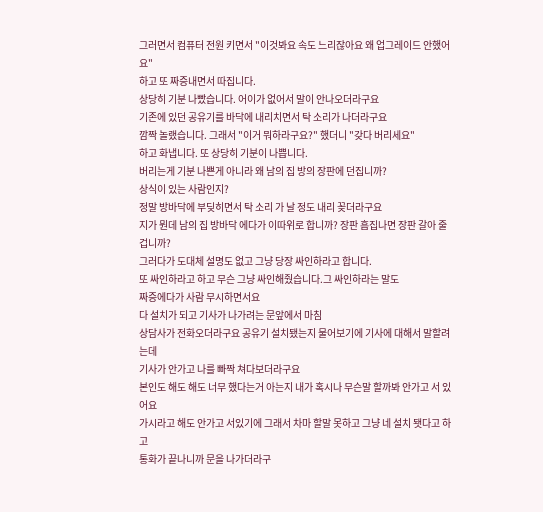그러면서 컴퓨터 전원 키면서 "이것봐요 속도 느리잖아요 왜 업그레이드 안했어요"
하고 또 짜증내면서 따집니다.
상당히 기분 나빴습니다. 어이가 없어서 말이 안나오더라구요
기존에 있던 공유기를 바닥에 내리치면서 탁 소리가 나더라구요
깜짝 놀랬습니다. 그래서 "이거 뭐하라구요?" 했더니 "갖다 버리세요"
하고 화냅니다. 또 상당히 기분이 나쁩니다.
버리는게 기분 나쁜게 아니라 왜 남의 집 방의 장판에 던집니까?
상식이 있는 사람인지?
정말 방바닥에 부딪히면서 탁 소리 가 날 정도 내리 꽂더라구요
지가 뭔데 남의 집 방바닥 에다가 이따위로 합니까? 장판 흠집나면 장판 갈아 줄겁니까?
그러다가 도대체 설명도 없고 그냥 당장 싸인하라고 합니다.
또 싸인하라고 하고 무슨 그냥 싸인해줬습니다.그 싸인하라는 말도
짜증에다가 사람 무시하면서요
다 설치가 되고 기사가 나가려는 문앞에서 마침
상담사가 전화오더라구요 공유기 설치됐는지 물어보기에 기사에 대해서 말할려는데
기사가 안가고 나를 빠짝 쳐다보더라구요
본인도 해도 해도 너무 했다는거 아는지 내가 혹시나 무슨말 할까봐 안가고 서 있어요
가시라고 해도 안가고 서있기에 그래서 차마 할말 못하고 그냥 네 설치 됏다고 하고
통화가 끝나니까 문을 나가더라구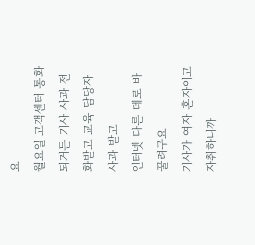요
월요일 고객센터 통화 되거든 기사 사과 전화받고 교육 담당자 사과 받고
인터넷 다른 데로 바꿀려구요
기사가 여자 혼자이고 자취하니까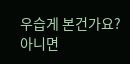우습게 본건가요?
아니면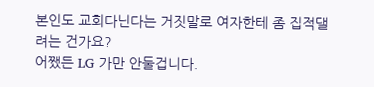본인도 교회다닌다는 거짓말로 여자한테 좀 집적댈려는 건가요?
어쨌든 LG 가만 안둘겁니다.